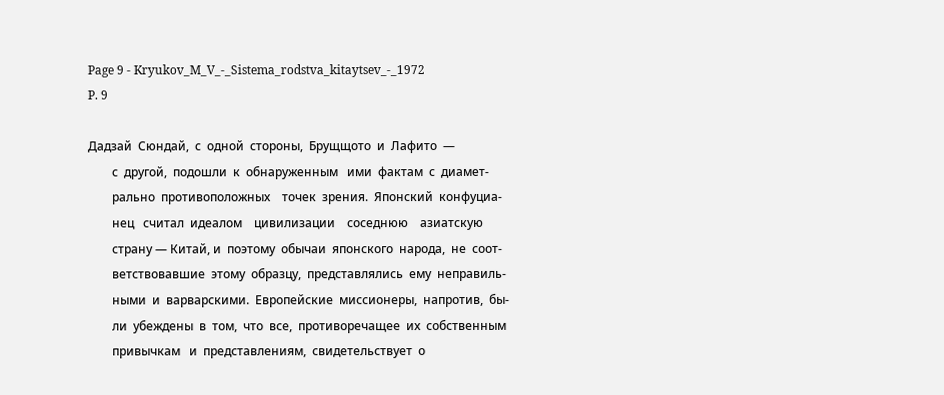Page 9 - Kryukov_M_V_-_Sistema_rodstva_kitaytsev_-_1972
P. 9

Дадзай  Сюндай,  с  одной  стороны,  Брущщото  и  Лафито  —
        с  другой,  подошли  к  обнаруженным   ими  фактам  с  диамет-
        рально  противоположных    точек  зрения.  Японский  конфуциа-
        нец   считал  идеалом    цивилизации    соседнюю    азиатскую
        страну — Китай, и  поэтому  обычаи  японского  народа,  не  соот-
        ветствовавшие  этому  образцу,  представлялись  ему  неправиль-
        ными  и  варварскими.  Европейские  миссионеры,  напротив,  бы-
        ли  убеждены  в  том,  что  все,  противоречащее  их  собственным
        привычкам   и  представлениям,  свидетельствует  о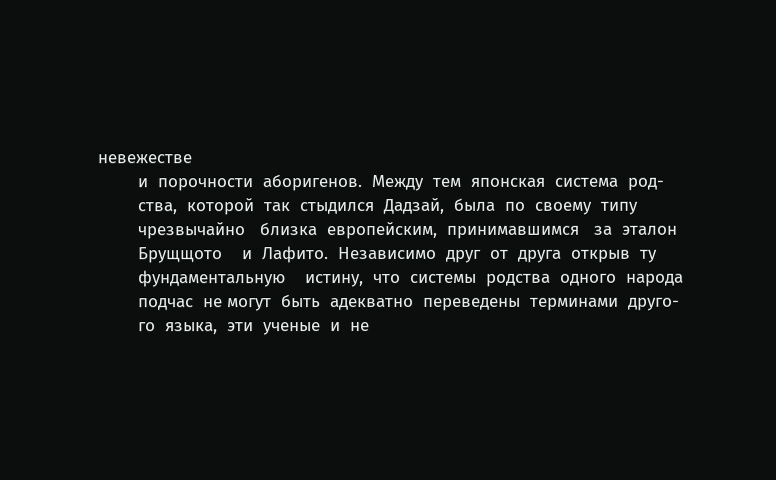невежестве
        и  порочности  аборигенов.  Между  тем  японская  система  род-
        ства,  которой  так  стыдился  Дадзай,  была  по  своему  типу
        чрезвычайно   близка  европейским,  принимавшимся   за  эталон
        Брущщото    и  Лафито.  Независимо  друг  от  друга  открыв  ту
        фундаментальную    истину,  что  системы  родства  одного  народа
        подчас  не могут  быть  адекватно  переведены  терминами  друго-
        го  языка,  эти  ученые  и  не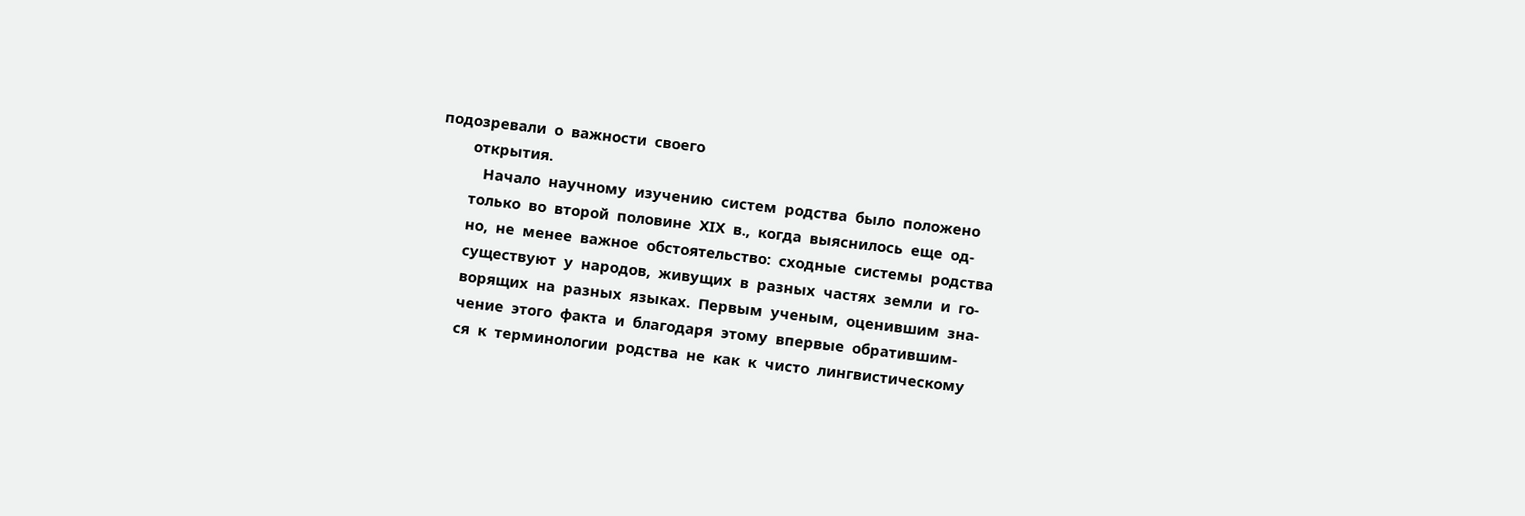подозревали  о  важности  своего
        открытия.
           Начало  научному  изучению  систем  родства  было  положено
        только  во  второй  половине  XIX  в.,  когда  выяснилось  еще  од-
        но,  не  менее  важное  обстоятельство:  сходные  системы  родства
        существуют  у  народов,  живущих  в  разных  частях  земли  и  го-
        ворящих  на  разных  языках.  Первым  ученым,  оценившим  зна-
        чение  этого  факта  и  благодаря  этому  впервые  обратившим-
        ся  к  терминологии  родства  не  как  к  чисто  лингвистическому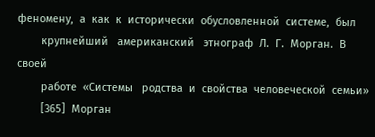феномену,  а  как  к  исторически  обусловленной  системе,  был
        крупнейший   американский   этнограф  Л.  Г.  Морган.  В  своей
        работе  «Системы   родства  и  свойства  человеческой  семьи»
        [365]  Морган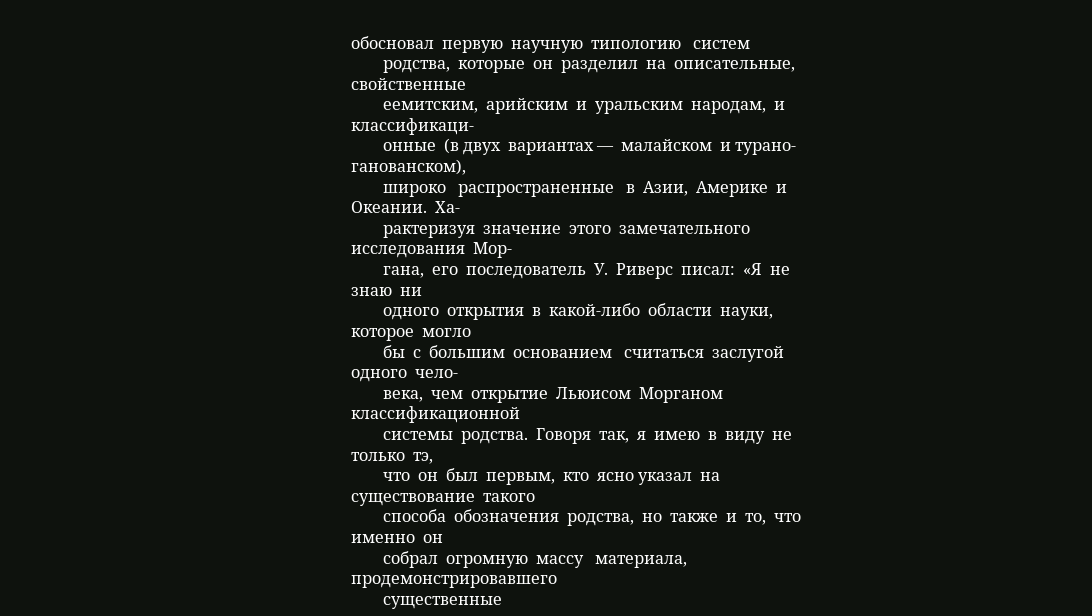обосновал  первую  научную  типологию   систем
        родства,  которые  он  разделил  на  описательные,  свойственные
        еемитским,  арийским  и  уральским  народам,  и  классификаци-
        онные  (в двух  вариантах —  малайском  и турано-ганованском),
        широко   распространенные   в  Азии,  Америке  и  Океании.  Ха-
        рактеризуя  значение  этого  замечательного  исследования  Мор-
        гана,  его  последователь  У.  Риверс  писал:  «Я  не  знаю  ни
        одного  открытия  в  какой-либо  области  науки,  которое  могло
        бы  с  большим  основанием   считаться  заслугой  одного  чело-
        века,  чем  открытие  Льюисом  Морганом   классификационной
        системы  родства.  Говоря  так,  я  имею  в  виду  не  только  тэ,
        что  он  был  первым,  кто  ясно указал  на  существование  такого
        способа  обозначения  родства,  но  также  и  то,  что  именно  он
        собрал  огромную  массу   материала,  продемонстрировавшего
        существенные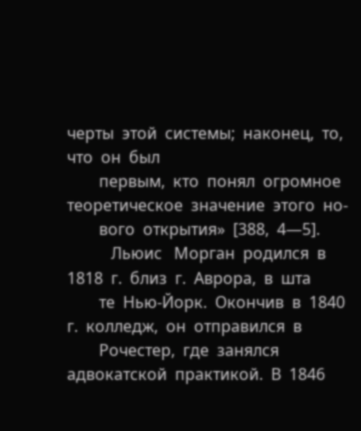черты  этой  системы;  наконец,  то,  что  он  был
        первым,  кто  понял  огромное  теоретическое  значение  этого  но-
        вого  открытия»  [388,  4—5].
           Льюис   Морган  родился  в  1818  г.  близ  г.  Аврора,  в  шта
        те  Нью-Йорк.  Окончив  в  1840  г.  колледж,  он  отправился  в
        Рочестер,  где  занялся  адвокатской  практикой.  В  1846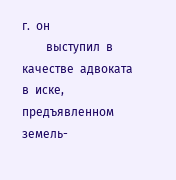г.  он
        выступил  в  качестве  адвоката  в  иске,  предъявленном  земель-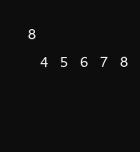8
   4   5   6   7   8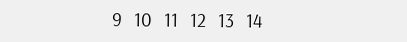9   10   11   12   13   14